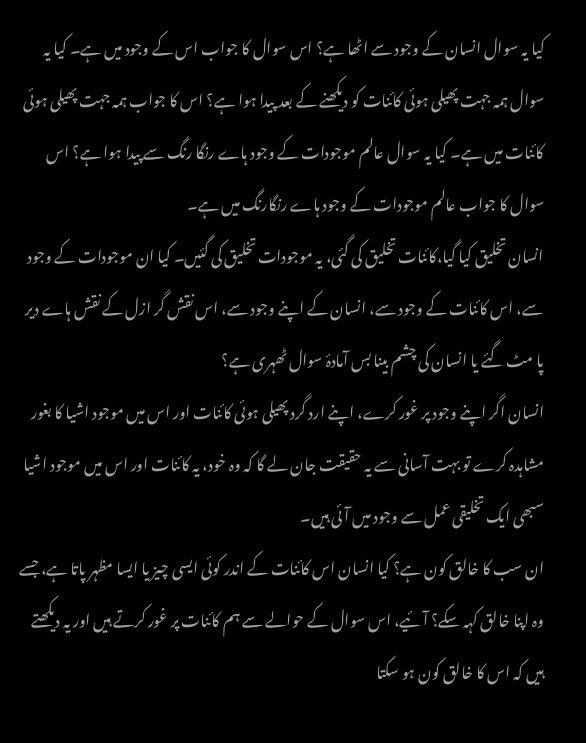کیا یہ سوال انسان کے وجود سے اٹھا ہے؟ اس سوال کا جواب اس کے وجود میں ہے۔ کیا یہ سوال ہمہ جہت پھیلی ہوئی کائنات کو دیکھنے کے بعد پیدا ہوا ہے؟ اس کا جواب ہمہ جہت پھیلی ہوئی کائنات میں ہے۔ کیا یہ سوال عالم موجودات کے وجود ہاے رنگا رنگ سے پیدا ہوا ہے؟ اس سوال کا جواب عالم موجودات کے وجود ہاے رنگارنگ میں ہے۔
انسان تخلیق کیا گیا،کائنات تخلیق کی گئی، یہ موجودات تخلیق کی گئیں۔ کیا ان موجودات کے وجود سے، اس کائنات کے وجود سے، انسان کے اپنے وجود سے، اس نقش گر ازل کے نقش ہاے دیر پا مٹ گئے یا انسان کی چشم بینا بس آمادۂ سوال ٹھہری ہے؟
انسان اگر اپنے وجود پر غور کرے، اپنے ارد گرد پھیلی ہوئی کائنات اور اس میں موجود اشیا کا بغور مشاہدہ کرے تو بہت آسانی سے یہ حقیقت جان لے گا کہ وہ خود، یہ کائنات اور اس میں موجود اشیا سبھی ایک تخلیقی عمل سے وجود میں آئی ہیں۔
ان سب کا خالق کون ہے؟ کیا انسان اس کائنات کے اندر کوئی ایسی چیز یا ایسا مظہر پاتا ہے، جسے وہ اپنا خالق کہہ سکے؟ آئیے، اس سوال کے حوالے سے ہم کائنات پر غور کرتے ہیں اور یہ دیکھتے ہیں کہ اس کا خالق کون ہو سکتا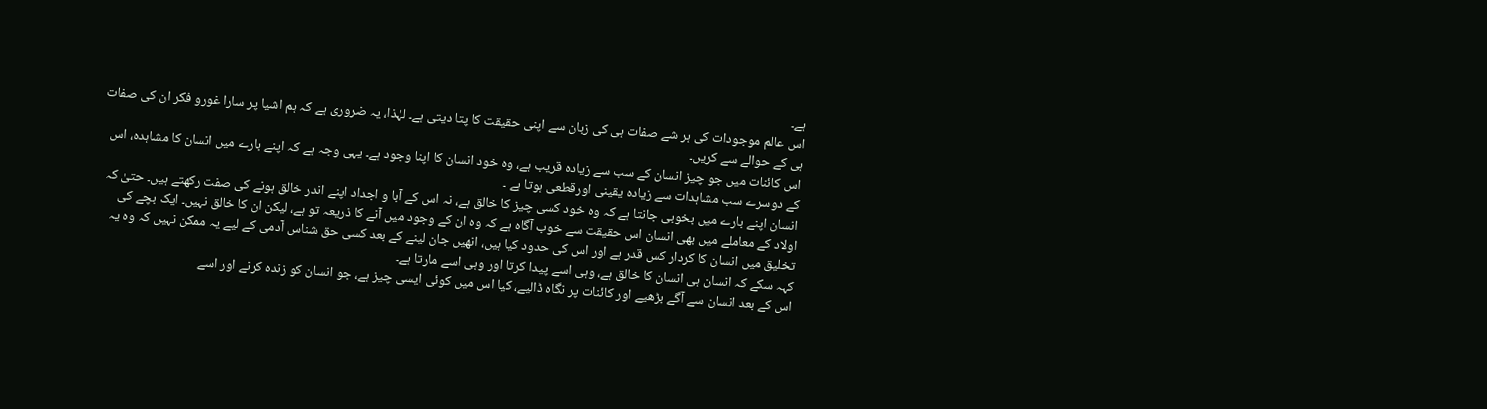ہے۔
اس عالم موجودات کی ہر شے صفات ہی کی زبان سے اپنی حقیقت کا پتا دیتی ہے۔ لہٰذا، یہ ضروری ہے کہ ہم اشیا پر سارا غورو فکر ان کی صفات ہی کے حوالے سے کریں۔
اس کائنات میں جو چیز انسان کے سب سے زیادہ قریب ہے، وہ خود انسان کا اپنا وجود ہے۔ یہی وجہ ہے کہ اپنے بارے میں انسان کا مشاہدہ، اس کے دوسرے سب مشاہدات سے زیادہ یقینی اورقطعی ہوتا ہے ۔
انسان اپنے بارے میں بخوبی جانتا ہے کہ وہ خود کسی چیز کا خالق ہے، نہ اس کے آبا و اجداد اپنے اندر خالق ہونے کی صفت رکھتے ہیں۔ حتیٰ کہ اولاد کے معاملے میں بھی انسان اس حقیقت سے خوب آگاہ ہے کہ وہ ان کے وجود میں آنے کا ذریعہ تو ہے، لیکن ان کا خالق نہیں۔ ایک بچے کی تخلیق میں انسان کا کردار کس قدر ہے اور اس کی حدود کیا ہیں، انھیں جان لینے کے بعد کسی حق شناس آدمی کے لیے یہ ممکن نہیں کہ وہ یہ کہہ سکے کہ انسان ہی انسان کا خالق ہے، وہی اسے پیدا کرتا اور وہی اسے مارتا ہے۔
اس کے بعد انسان سے آگے بڑھیے اور کائنات پر نگاہ ڈالیے، کیا اس میں کوئی ایسی چیز ہے، جو انسان کو زندہ کرنے اور اسے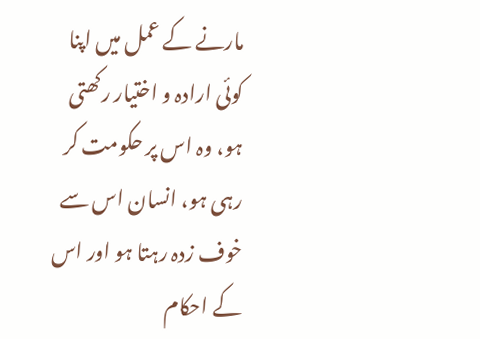مارنے کے عمل میں اپنا کوئی ارادہ و اختیار رکھتی ہو، وہ اس پر حکومت کر رہی ہو، انسان اس سے خوف زدہ رہتا ہو اور اس کے احکام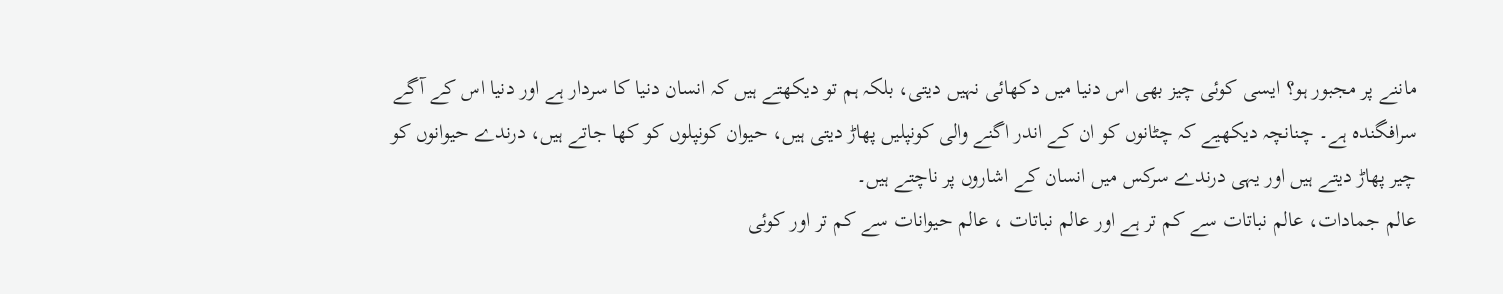ماننے پر مجبور ہو؟ ایسی کوئی چیز بھی اس دنیا میں دکھائی نہیں دیتی، بلکہ ہم تو دیکھتے ہیں کہ انسان دنیا کا سردار ہے اور دنیا اس کے آگے سرافگندہ ہے۔ چنانچہ دیکھیے کہ چٹانوں کو ان کے اندر اگنے والی کونپلیں پھاڑ دیتی ہیں، حیوان کونپلوں کو کھا جاتے ہیں، درندے حیوانوں کو چیر پھاڑ دیتے ہیں اور یہی درندے سرکس میں انسان کے اشاروں پر ناچتے ہیں۔
عالم جمادات، عالم نباتات سے کم تر ہے اور عالم نباتات ، عالم حیوانات سے کم تر اور کوئی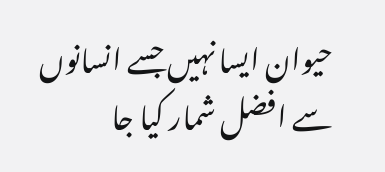حیوان ایسا نہیں جسے انسانوں سے افضل شمار کیا جا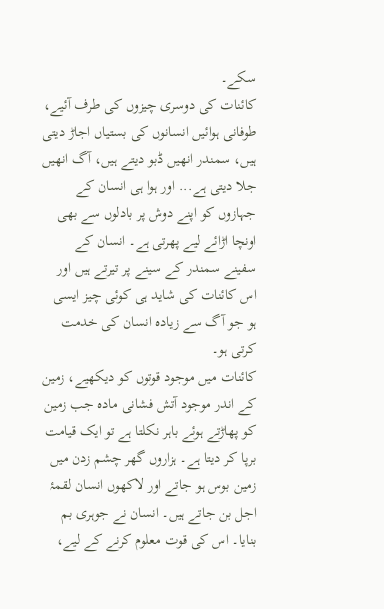سکے۔
کائنات کی دوسری چیزوں کی طرف آئیے، طوفانی ہوائیں انسانوں کی بستیاں اجاڑ دیتی ہیں، سمندر انھیں ڈبو دیتے ہیں، آگ انھیں جلا دیتی ہے... اور ہوا ہی انسان کے جہازوں کو اپنے دوش پر بادلوں سے بھی اونچا اڑائے لیے پھرتی ہے۔ انسان کے سفینے سمندر کے سینے پر تیرتے ہیں اور اس کائنات کی شاید ہی کوئی چیز ایسی ہو جو آگ سے زیادہ انسان کی خدمت کرتی ہو۔
کائنات میں موجود قوتوں کو دیکھیے، زمین کے اندر موجود آتش فشانی مادہ جب زمین کو پھاڑتے ہوئے باہر نکلتا ہے تو ایک قیامت برپا کر دیتا ہے۔ ہزاروں گھر چشم زدن میں زمین بوس ہو جاتے اور لاکھوں انسان لقمۂ اجل بن جاتے ہیں۔ انسان نے جوہری بم بنایا۔ اس کی قوت معلوم کرنے کے لیے،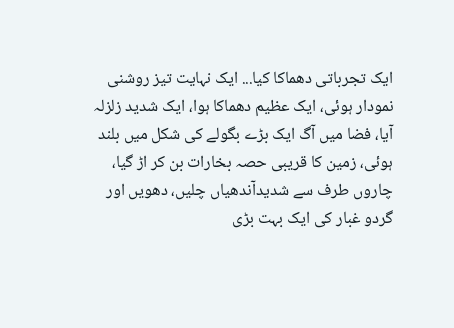ایک تجرباتی دھماکا کیا... ایک نہایت تیز روشنی نمودار ہوئی، ایک عظیم دھماکا ہوا، ایک شدید زلزلہ آیا، فضا میں آگ ایک بڑے بگولے کی شکل میں بلند ہوئی، زمین کا قریبی حصہ بخارات بن کر اڑ گیا، چاروں طرف سے شدیدآندھیاں چلیں، دھویں اور گردو غبار کی ایک بہت بڑی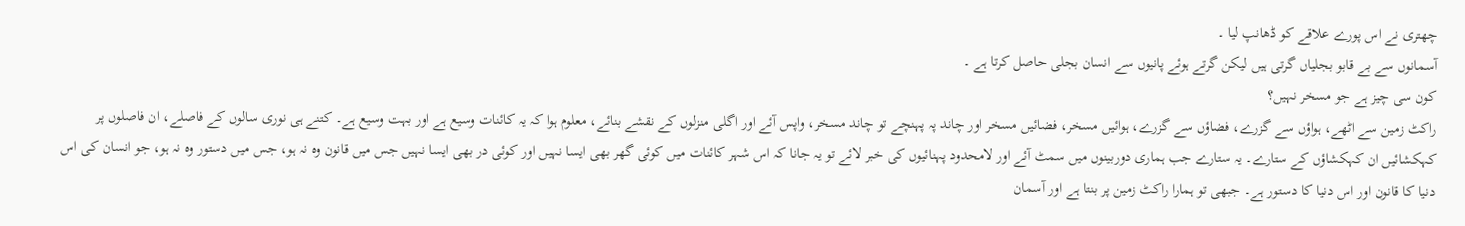چھتری نے اس پورے علاقے کو ڈھانپ لیا ۔
آسمانوں سے بے قابو بجلیاں گرتی ہیں لیکن گرتے ہوئے پانیوں سے انسان بجلی حاصل کرتا ہے ۔
کون سی چیز ہے جو مسخر نہیں؟
راکٹ زمین سے اٹھے، ہواؤں سے گزرے، فضاؤں سے گزرے، ہوائیں مسخر، فضائیں مسخر اور چاند پہ پہنچے تو چاند مسخر، واپس آئے اور اگلی منزلوں کے نقشے بنائے، معلوم ہوا کہ یہ کائنات وسیع ہے اور بہت وسیع ہے۔ کتنے ہی نوری سالوں کے فاصلے، ان فاصلوں پر کہکشائیں ان کہکشاؤں کے ستارے۔ یہ ستارے جب ہماری دوربینوں میں سمٹ آئے اور لامحدود پہنائیوں کی خبر لائے تو یہ جانا کہ اس شہر کائنات میں کوئی گھر بھی ایسا نہیں اور کوئی در بھی ایسا نہیں جس میں قانون وہ نہ ہو، جس میں دستور وہ نہ ہو، جو انسان کی اس دنیا کا قانون اور اس دنیا کا دستور ہے۔ جبھی تو ہمارا راکٹ زمین پر بنتا ہے اور آسمان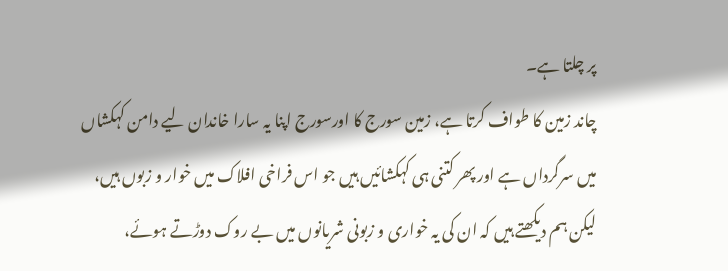پر چلتا ہے۔
چاند زمین کا طواف کرتا ہے، زمین سورج کا اورسورج اپنا یہ سارا خاندان لیے دامن کہکشاں میں سرگرداں ہے اور پھر کتنی ہی کہکشائیں ہیں جو اس فراخی افلاک میں خوار و زبوں ہیں، لیکن ہم دیکھتے ہیں کہ ان کی یہ خواری و زبونی شریانوں میں بے روک دوڑتے ہوئے،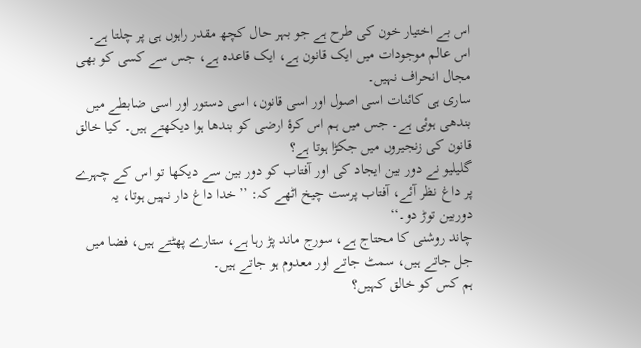اس بے اختیار خون کی طرح ہے جو بہر حال کچھ مقدر راہوں ہی پر چلتا ہے۔
اس عالم موجودات میں ایک قانون ہے، ایک قاعدہ ہے، جس سے کسی کو بھی مجال انحراف نہیں۔
ساری ہی کائنات اسی اصول اور اسی قانون، اسی دستور اور اسی ضابطے میں بندھی ہوئی ہے۔ جس میں ہم اس کرۂ ارضی کو بندھا ہوا دیکھتے ہیں۔ کیا خالق قانون کی زنجیروں میں جکڑا ہوتا ہے؟
گلیلیو نے دور بین ایجاد کی اور آفتاب کو دور بین سے دیکھا تو اس کے چہرے پر داغ نظر آئے، آفتاب پرست چیخ اٹھے کہ: ’’خدا داغ دار نہیں ہوتا، یہ دوربین توڑ دو۔‘‘
چاند روشنی کا محتاج ہے، سورج ماند پڑ رہا ہے، ستارے پھٹتے ہیں، فضا میں جل جاتے ہیں، سمٹ جاتے اور معدوم ہو جاتے ہیں۔
ہم کس کو خالق کہیں؟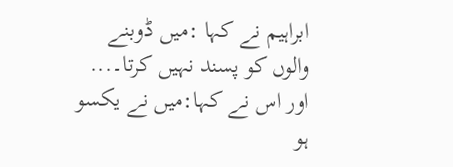ابراہیم نے کہا :میں ڈوبنے والوں کو پسند نہیں کرتا۔... اور اس نے کہا:میں نے یکسو ہو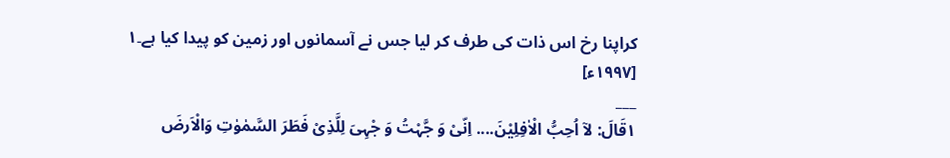کراپنا رخ اس ذات کی طرف کر لیا جس نے آسمانوں اور زمین کو پیدا کیا ہے۔۱
[۱۹۹۷ء]
___
۱قَالَ: لآ اُحِبُّ الْاٰفِلِیْنَ.... اِنّیْ وَ جَّہْتُ وَ جْہِیَ لِلَّذِیْ فَطَرَ السَّمٰوٰتِ وَالْاَرضَ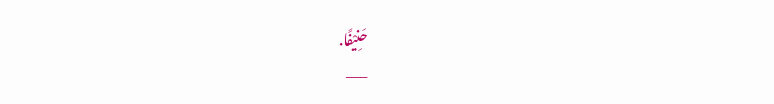حَنِیْفًا.
___